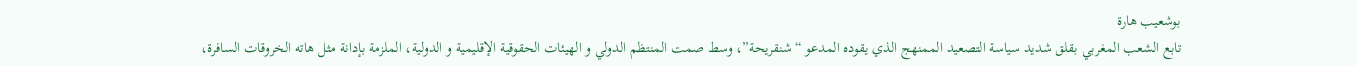بوشعيب هارة
تابع الشعب المغربي بقلق شديد سياسة التصعيد الممنهج الذي يقوده المدعو “شنقريحة”، وسط صمت المنتظم الدولي و الهيئات الحقوقية الإقليمية و الدولية، الملزمة بإدانة مثل هاته الخروقات السافرة،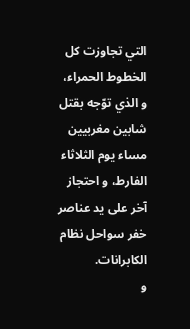التي تجاوزت كل الخطوط الحمراء، و الذي توّجه بقتل شابين مغربيين مساء يوم الثلاثاء الفارط، و احتجاز آخر على يد عناصر خفر سواحل نظام الكابرانات.
و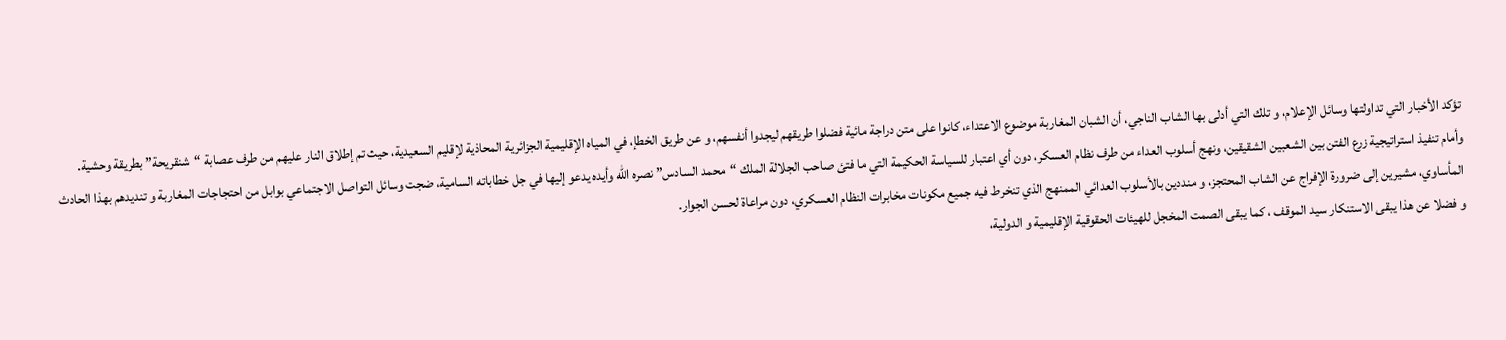تؤكد الأخبار التي تداولتها وسائل الإعلام، و تلك التي أدلى بها الشاب الناجي، أن الشبان المغاربة موضوع الاعتداء، كانوا على متن دراجة مائية فضلوا طريقهم ليجدوا أنفسهم، و عن طريق الخطإ، في المياه الإقليمية الجزائرية المحاذية لإقليم السعيدية، حيث تم إطلاق النار عليهم من طرف عصابة “شنقريحة” بطريقة وحشية.
وأمام تنفيذ استراتيجية زرع الفتن بين الشعبين الشقيقين، ونهج أسلوب العداء من طرف نظام العسكر، دون أي اعتبار للسياسة الحكيمة التي ما فتئ صاحب الجلالة الملك “محمد السادس” نصره الله وأيده يدعو إليها في جل خطاباته السامية، ضجت وسائل التواصل الاجتماعي بوابل من احتجاجات المغاربة و تنديدهم بهذا الحادث المأساوي، مشيرين إلى ضرورة الإفراج عن الشاب المحتجز، و منددين بالأسلوب العدائي الممنهج الذي تنخرط فيه جميع مكونات مخابرات النظام العسكري، دون مراعاة لحسن الجوار.
و فضلا عن هذا يبقى الاستنكار سيد الموقف ، كما يبقى الصمت المخجل للهيئات الحقوقية الإقليمية و الدولية،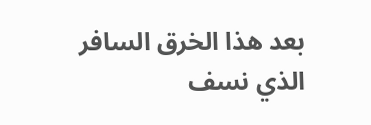بعد هذا الخرق السافر الذي نسف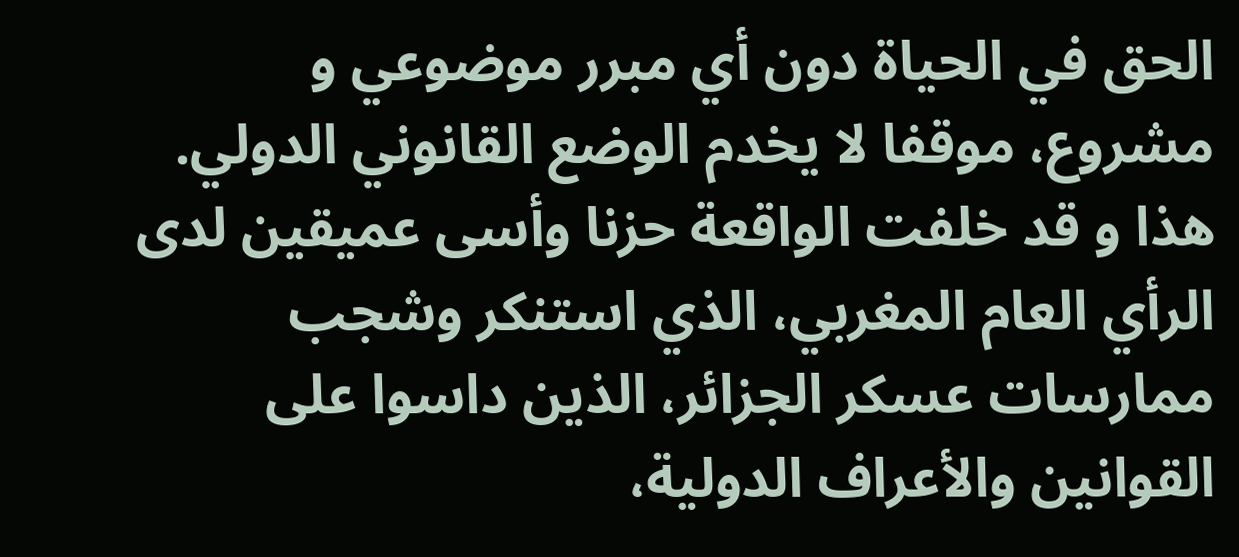الحق في الحياة دون أي مبرر موضوعي و مشروع، موقفا لا يخدم الوضع القانوني الدولي.
هذا و قد خلفت الواقعة حزنا وأسى عميقين لدى الرأي العام المغربي، الذي استنكر وشجب ممارسات عسكر الجزائر، الذين داسوا على القوانين والأعراف الدولية،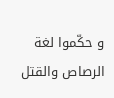و حكّموا لغة الرصاص والقتل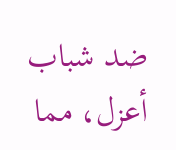ضد شباب أعزل، مما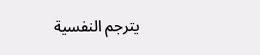يترجم النفسية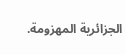الجزائرية المهزومة.